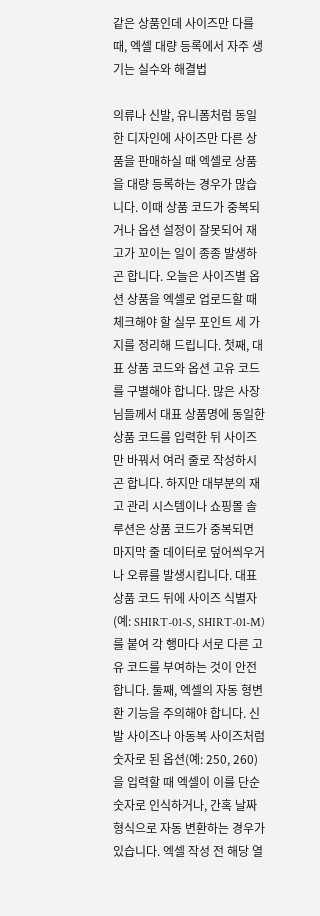같은 상품인데 사이즈만 다를 때, 엑셀 대량 등록에서 자주 생기는 실수와 해결법

의류나 신발, 유니폼처럼 동일한 디자인에 사이즈만 다른 상품을 판매하실 때 엑셀로 상품을 대량 등록하는 경우가 많습니다. 이때 상품 코드가 중복되거나 옵션 설정이 잘못되어 재고가 꼬이는 일이 종종 발생하곤 합니다. 오늘은 사이즈별 옵션 상품을 엑셀로 업로드할 때 체크해야 할 실무 포인트 세 가지를 정리해 드립니다. 첫째, 대표 상품 코드와 옵션 고유 코드를 구별해야 합니다. 많은 사장님들께서 대표 상품명에 동일한 상품 코드를 입력한 뒤 사이즈만 바꿔서 여러 줄로 작성하시곤 합니다. 하지만 대부분의 재고 관리 시스템이나 쇼핑몰 솔루션은 상품 코드가 중복되면 마지막 줄 데이터로 덮어씌우거나 오류를 발생시킵니다. 대표 상품 코드 뒤에 사이즈 식별자(예: SHIRT-01-S, SHIRT-01-M)를 붙여 각 행마다 서로 다른 고유 코드를 부여하는 것이 안전합니다. 둘째, 엑셀의 자동 형변환 기능을 주의해야 합니다. 신발 사이즈나 아동복 사이즈처럼 숫자로 된 옵션(예: 250, 260)을 입력할 때 엑셀이 이를 단순 숫자로 인식하거나, 간혹 날짜 형식으로 자동 변환하는 경우가 있습니다. 엑셀 작성 전 해당 열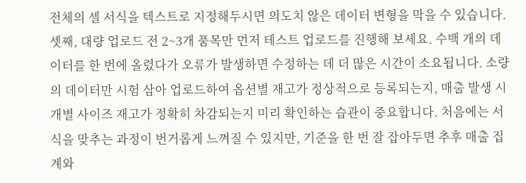전체의 셀 서식을 텍스트로 지정해두시면 의도치 않은 데이터 변형을 막을 수 있습니다. 셋째, 대량 업로드 전 2~3개 품목만 먼저 테스트 업로드를 진행해 보세요. 수백 개의 데이터를 한 번에 올렸다가 오류가 발생하면 수정하는 데 더 많은 시간이 소요됩니다. 소량의 데이터만 시험 삼아 업로드하여 옵션별 재고가 정상적으로 등록되는지, 매출 발생 시 개별 사이즈 재고가 정확히 차감되는지 미리 확인하는 습관이 중요합니다. 처음에는 서식을 맞추는 과정이 번거롭게 느껴질 수 있지만, 기준을 한 번 잘 잡아두면 추후 매출 집계와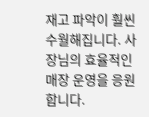재고 파악이 훨씬 수월해집니다. 사장님의 효율적인 매장 운영을 응원합니다.